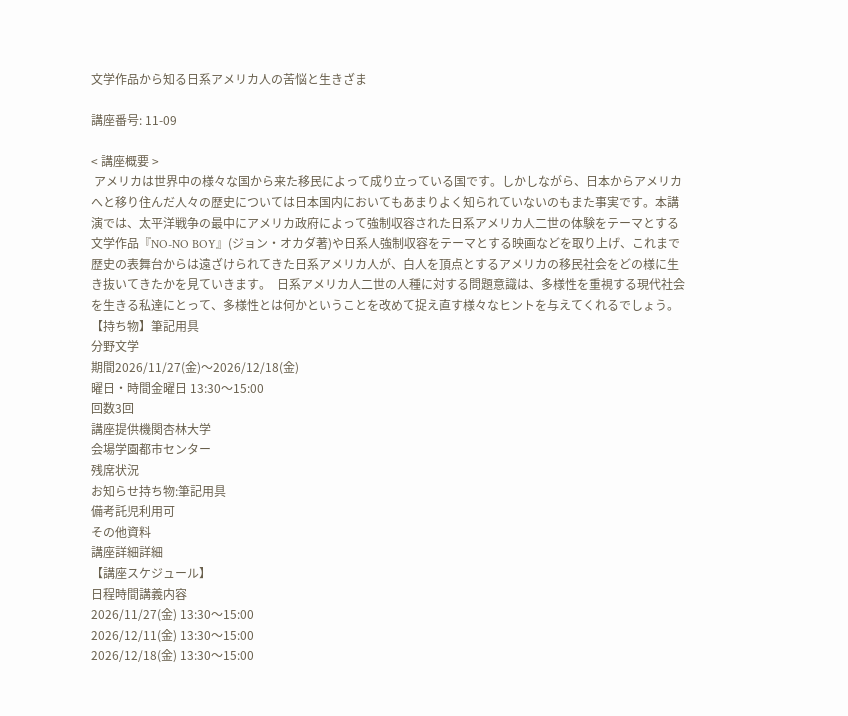文学作品から知る日系アメリカ人の苦悩と生きざま

講座番号: 11-09

< 講座概要 >
 アメリカは世界中の様々な国から来た移民によって成り立っている国です。しかしながら、日本からアメリカへと移り住んだ人々の歴史については日本国内においてもあまりよく知られていないのもまた事実です。本講演では、太平洋戦争の最中にアメリカ政府によって強制収容された日系アメリカ人二世の体験をテーマとする文学作品『NO-NO BOY』(ジョン・オカダ著)や日系人強制収容をテーマとする映画などを取り上げ、これまで歴史の表舞台からは遠ざけられてきた日系アメリカ人が、白人を頂点とするアメリカの移民社会をどの様に生き抜いてきたかを見ていきます。  日系アメリカ人二世の人種に対する問題意識は、多様性を重視する現代社会を生きる私達にとって、多様性とは何かということを改めて捉え直す様々なヒントを与えてくれるでしょう。 【持ち物】筆記用具
分野文学
期間2026/11/27(金)〜2026/12/18(金)
曜日・時間金曜日 13:30〜15:00
回数3回
講座提供機関杏林大学
会場学園都市センター
残席状況
お知らせ持ち物:筆記用具
備考託児利用可
その他資料
講座詳細詳細
【講座スケジュール】
日程時間講義内容
2026/11/27(金) 13:30〜15:00
2026/12/11(金) 13:30〜15:00
2026/12/18(金) 13:30〜15:00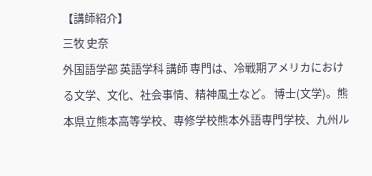【講師紹介】
三牧 史奈
外国語学部 英語学科 講師 専門は、冷戦期アメリカにおける文学、文化、社会事情、精神風土など。 博士(文学)。熊本県立熊本高等学校、専修学校熊本外語専門学校、九州ル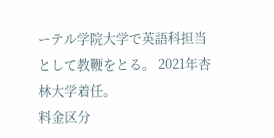ーテル学院大学で英語科担当として教鞭をとる。 2021年杏林大学着任。
料金区分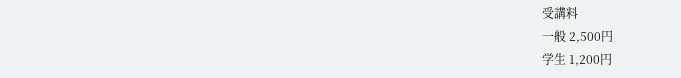受講料
一般 2,500円
学生 1,200円